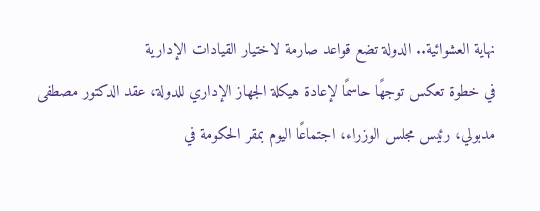نهاية العشوائية.. الدولة تضع قواعد صارمة لاختيار القيادات الإدارية
في خطوة تعكس توجهًا حاسمًا لإعادة هيكلة الجهاز الإداري للدولة، عقد الدكتور مصطفى مدبولي، رئيس مجلس الوزراء، اجتماعًا اليوم بمقر الحكومة في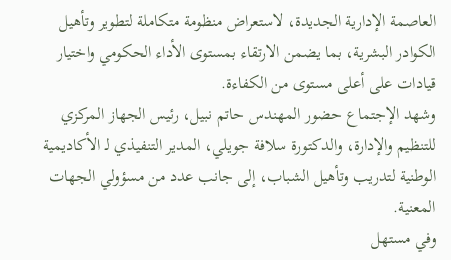العاصمة الإدارية الجديدة، لاستعراض منظومة متكاملة لتطوير وتأهيل الكوادر البشرية، بما يضمن الارتقاء بمستوى الأداء الحكومي واختيار قيادات على أعلى مستوى من الكفاءة.
وشهد الإجتماع حضور المهندس حاتم نبيل، رئيس الجهاز المركزي للتنظيم والإدارة، والدكتورة سلافة جويلي، المدير التنفيذي لـ الأكاديمية الوطنية لتدريب وتأهيل الشباب، إلى جانب عدد من مسؤولي الجهات المعنية.
وفي مستهل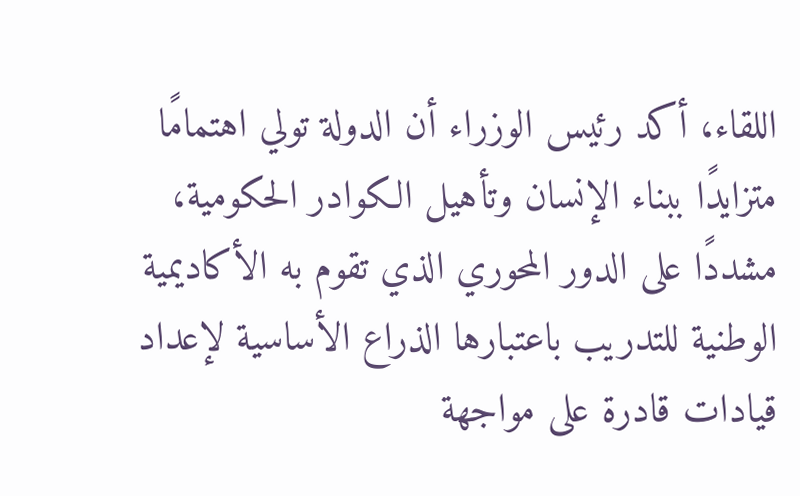اللقاء، أكد رئيس الوزراء أن الدولة تولي اهتمامًا متزايدًا ببناء الإنسان وتأهيل الكوادر الحكومية، مشددًا على الدور المحوري الذي تقوم به الأكاديمية الوطنية للتدريب باعتبارها الذراع الأساسية لإعداد قيادات قادرة على مواجهة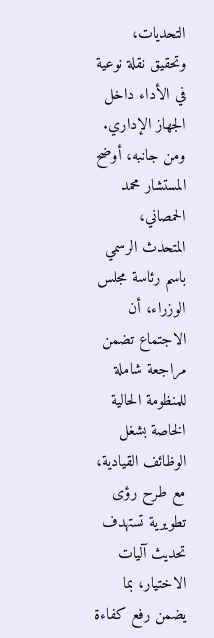التحديات، وتحقيق نقلة نوعية في الأداء داخل الجهاز الإداري.
ومن جانبه، أوضح المستشار محمد الحمصاني، المتحدث الرسمي باسم رئاسة مجلس الوزراء، أن الاجتماع تضمن مراجعة شاملة للمنظومة الحالية الخاصة بشغل الوظائف القيادية، مع طرح رؤى تطويرية تستهدف تحديث آليات الاختيار، بما يضمن رفع كفاءة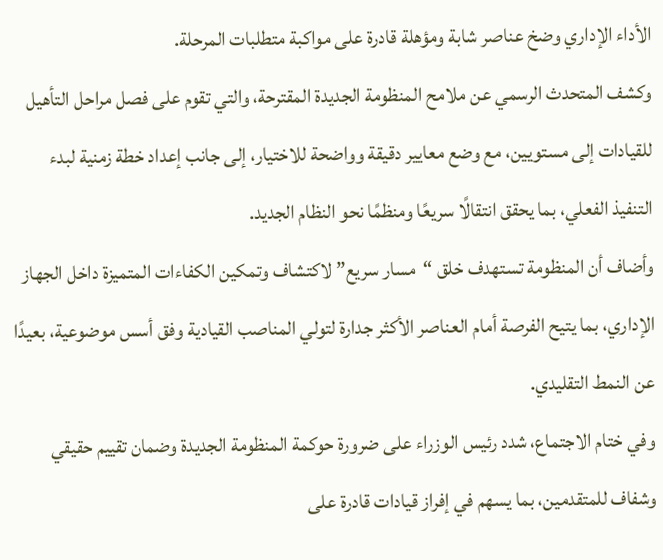الأداء الإداري وضخ عناصر شابة ومؤهلة قادرة على مواكبة متطلبات المرحلة.
وكشف المتحدث الرسمي عن ملامح المنظومة الجديدة المقترحة، والتي تقوم على فصل مراحل التأهيل للقيادات إلى مستويين، مع وضع معايير دقيقة وواضحة للاختيار، إلى جانب إعداد خطة زمنية لبدء التنفيذ الفعلي، بما يحقق انتقالًا سريعًا ومنظمًا نحو النظام الجديد.
وأضاف أن المنظومة تستهدف خلق “مسار سريع” لاكتشاف وتمكين الكفاءات المتميزة داخل الجهاز الإداري، بما يتيح الفرصة أمام العناصر الأكثر جدارة لتولي المناصب القيادية وفق أسس موضوعية، بعيدًا عن النمط التقليدي.
وفي ختام الاجتماع، شدد رئيس الوزراء على ضرورة حوكمة المنظومة الجديدة وضمان تقييم حقيقي وشفاف للمتقدمين، بما يسهم في إفراز قيادات قادرة على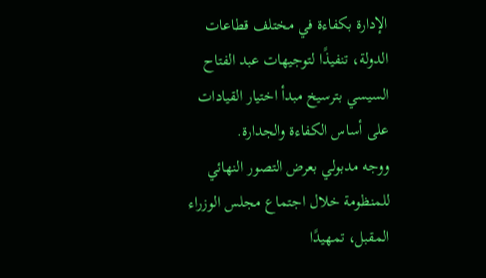الإدارة بكفاءة في مختلف قطاعات الدولة، تنفيذًا لتوجيهات عبد الفتاح السيسي بترسيخ مبدأ اختيار القيادات على أساس الكفاءة والجدارة.
ووجه مدبولي بعرض التصور النهائي للمنظومة خلال اجتماع مجلس الوزراء المقبل، تمهيدًا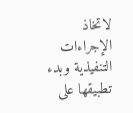لاتخاذ الإجراءات التنفيذية وبدء تطبيقها على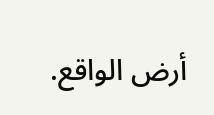أرض الواقع.